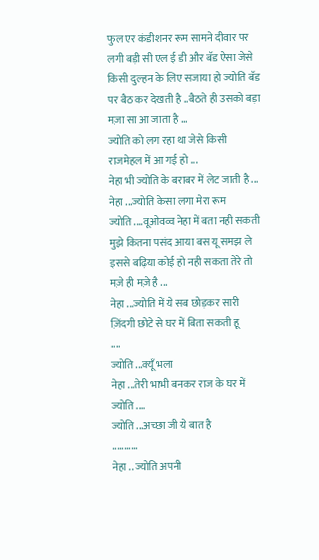फुल एर कंडीशनर रूम सामने दीवार पर लगी बड़ी सी एल ई डी और बॅड ऐसा जेसे किसी दुल्हन के लिए सजाया हो ज्योति बॅड पर बैठ कर देखती है ..बैठते ही उसको बड़ा मज़ा सा आ जाता है ...
ज्योति को लग रहा था जेसे किसी राजमेहल में आ गई हो ...
नेहा भी ज्योति के बराबर में लेट जाती है ...
नेहा ...ज्योति केसा लगा मेरा रूम
ज्योति ....वूओवव्व नेहा में बता नही सकती मुझे कितना पसंद आया बस यू समझ ले इससे बढ़िया कोई हो नही सकता तेरे तो मज़े ही मज़े है ...
नेहा ...ज्योति में ये सब छोड़कर सारी ज़िंदगी छोटे से घर में बिता सकती हू
....
ज्योति ...क्यूँ भला
नेहा ...तेरी भाभी बनकर राज के घर में ज्योति ....
ज्योति ...अच्छा जी ये बात है
...........
नेहा .. ज्योति अपनी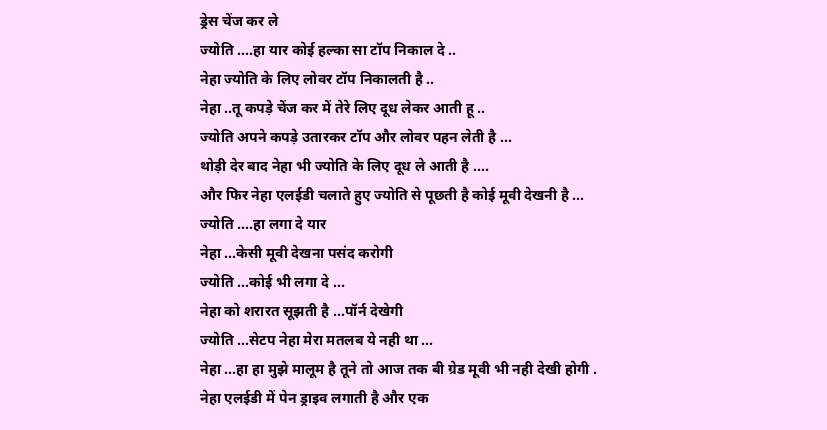ड्रेस चेंज कर ले
ज्योति ....हा यार कोई हल्का सा टॉप निकाल दे ..
नेहा ज्योति के लिए लोवर टॉप निकालती है ..
नेहा ..तू कपड़े चेंज कर में तेरे लिए दूध लेकर आती हू ..
ज्योति अपने कपड़े उतारकर टॉप और लोवर पहन लेती है ...
थोड़ी देर बाद नेहा भी ज्योति के लिए दूध ले आती है ....
और फिर नेहा एलईडी चलाते हुए ज्योति से पूछती है कोई मूवी देखनी है ...
ज्योति ....हा लगा दे यार
नेहा ...केसी मूवी देखना पसंद करोगी
ज्योति ...कोई भी लगा दे ...
नेहा को शरारत सूझती है ...पॉर्न देखेगी
ज्योति ...सेटप नेहा मेरा मतलब ये नही था ...
नेहा ...हा हा मुझे मालूम है तूने तो आज तक बी ग्रेड मूवी भी नही देखी होगी .
नेहा एलईडी में पेन ड्राइव लगाती है और एक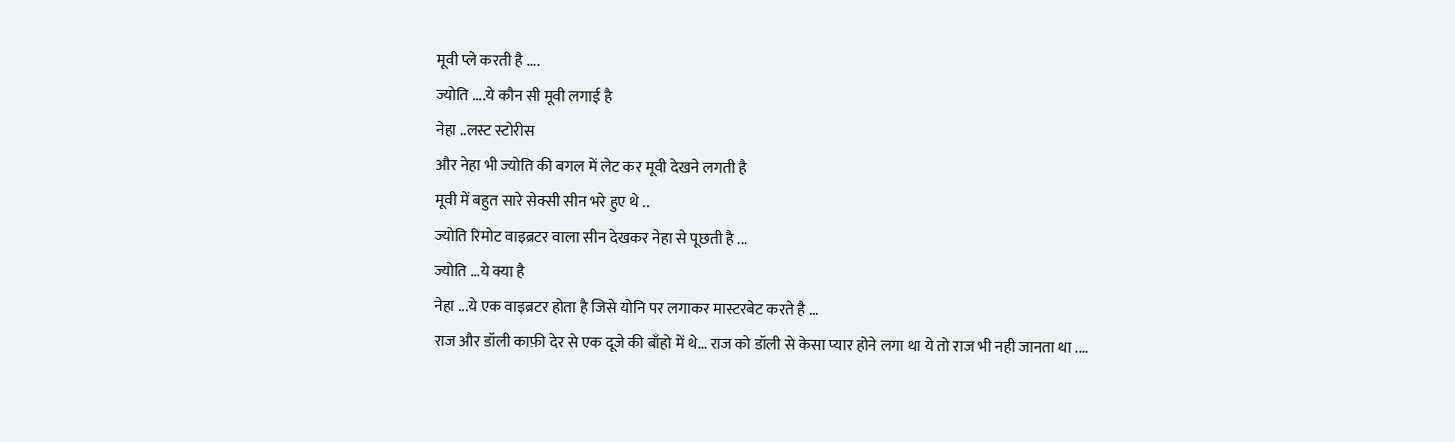मूवी प्ले करती है ....
ज्योति ....ये कौन सी मूवी लगाई है
नेहा ..लस्ट स्टोरीस
और नेहा भी ज्योति की बगल में लेट कर मूवी देखने लगती है
मूवी में बहुत सारे सेक्सी सीन भरे हुए थे ..
ज्योति रिमोट वाइब्रटर वाला सीन देखकर नेहा से पूछती है ...
ज्योति ...ये क्या है
नेहा ...ये एक वाइब्रटर होता है जिसे योनि पर लगाकर मास्टरबेट करते है ...
राज और डॉली काफ़ी देर से एक दूजे की बाँहो में थे... राज को डॉली से केसा प्यार होने लगा था ये तो राज भी नही जानता था ....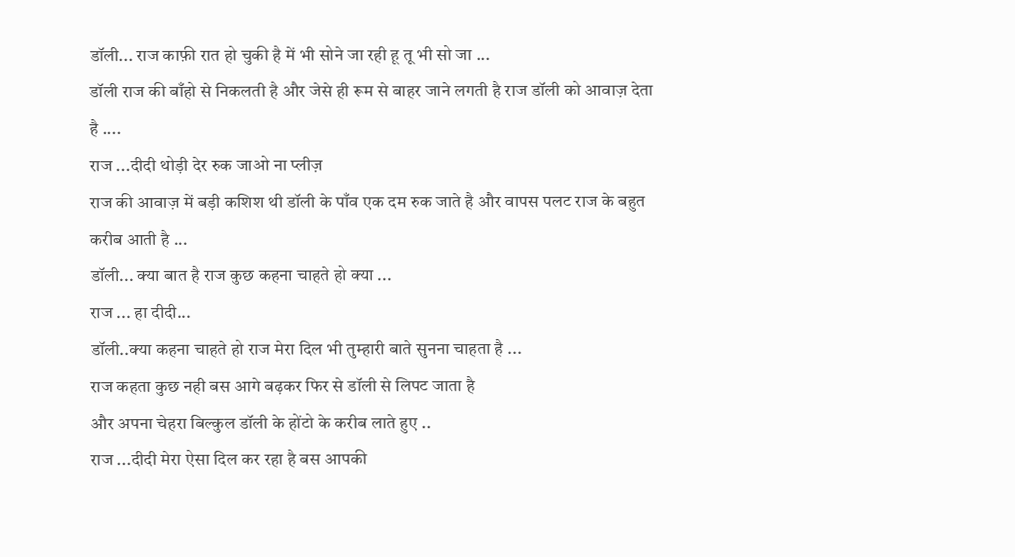डॉली... राज काफ़ी रात हो चुकी है में भी सोने जा रही हू तू भी सो जा ...
डॉली राज की बाँहो से निकलती है और जेसे ही रूम से बाहर जाने लगती है राज डॉली को आवाज़ देता है ....
राज ...दीदी थोड़ी देर रुक जाओ ना प्लीज़
राज की आवाज़ में बड़ी कशिश थी डॉली के पाँव एक दम रुक जाते है और वापस पलट राज के बहुत करीब आती है ...
डॉली... क्या बात है राज कुछ कहना चाहते हो क्या ...
राज ... हा दीदी...
डॉली..क्या कहना चाहते हो राज मेरा दिल भी तुम्हारी बाते सुनना चाहता है ...
राज कहता कुछ नही बस आगे बढ़कर फिर से डॉली से लिपट जाता है
और अपना चेहरा बिल्कुल डॉली के होंटो के करीब लाते हुए ..
राज ...दीदी मेरा ऐसा दिल कर रहा है बस आपकी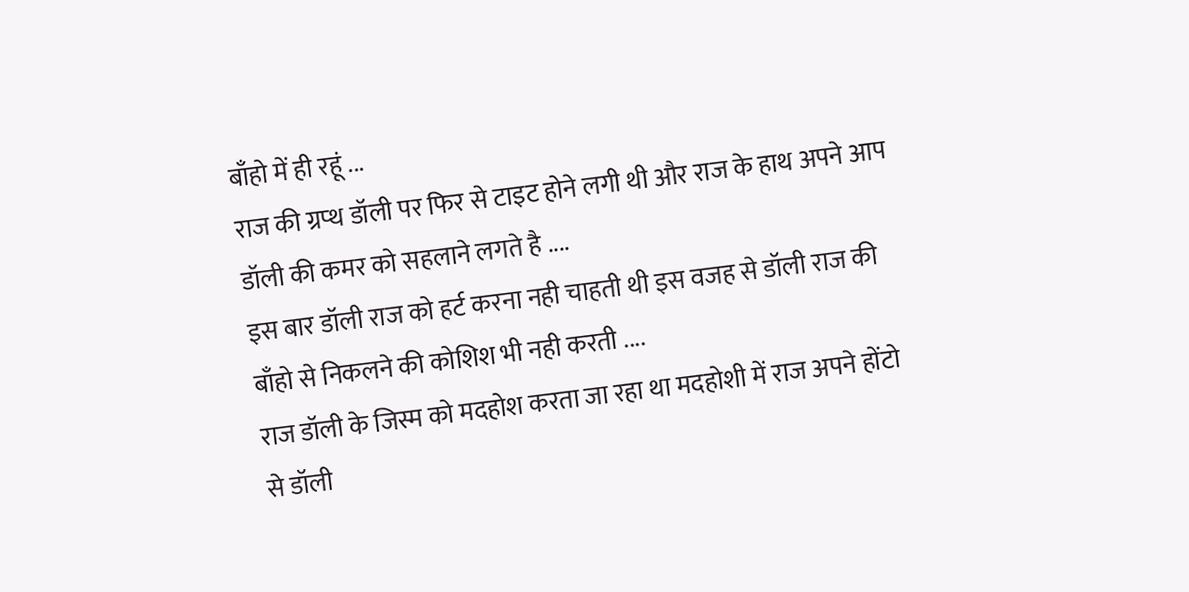बाँहो में ही रहूं ...
राज की ग्रप्थ डॉली पर फिर से टाइट होने लगी थी और राज के हाथ अपने आप डॉली की कमर को सहलाने लगते है ....
इस बार डॉली राज को हर्ट करना नही चाहती थी इस वजह से डॉली राज की बाँहो से निकलने की कोशिश भी नही करती ....
राज डॉली के जिस्म को मदहोश करता जा रहा था मदहोशी में राज अपने होंटो से डॉली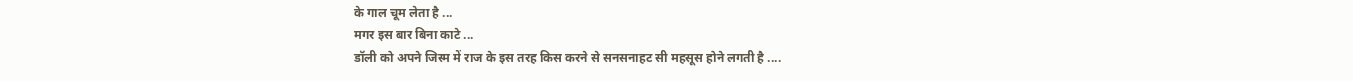के गाल चूम लेता है ...
मगर इस बार बिना काटे ...
डॉली को अपने जिस्म में राज के इस तरह किस करने से सनसनाहट सी महसूस होने लगती है ....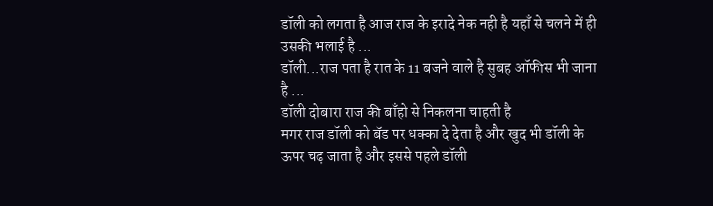डॉली को लगता है आज राज के इरादे नेक नही है यहाँ से चलने में ही उसकी भलाई है ...
डॉली...राज पता है रात के 11 बजने वाले है सुबह ऑफीस भी जाना है ...
डॉली दोबारा राज की बाँहो से निकलना चाहती है
मगर राज डॉली को बॅड पर धक्का दे देता है और खुद भी डॉली के ऊपर चढ़ जाता है और इससे पहले डॉली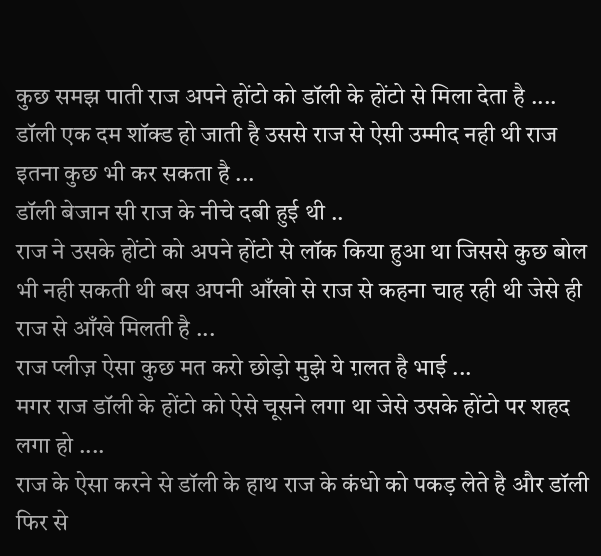कुछ समझ पाती राज अपने होंटो को डॉली के होंटो से मिला देता है ....
डॉली एक दम शॉक्ड हो जाती है उससे राज से ऐसी उम्मीद नही थी राज इतना कुछ भी कर सकता है ...
डॉली बेजान सी राज के नीचे दबी हुई थी ..
राज ने उसके होंटो को अपने होंटो से लॉक किया हुआ था जिससे कुछ बोल भी नही सकती थी बस अपनी आँखो से राज से कहना चाह रही थी जेसे ही राज से आँखे मिलती है ...
राज प्लीज़ ऐसा कुछ मत करो छोड़ो मुझे ये ग़लत है भाई ...
मगर राज डॉली के होंटो को ऐसे चूसने लगा था जेसे उसके होंटो पर शहद लगा हो ....
राज के ऐसा करने से डॉली के हाथ राज के कंधो को पकड़ लेते है और डॉली फिर से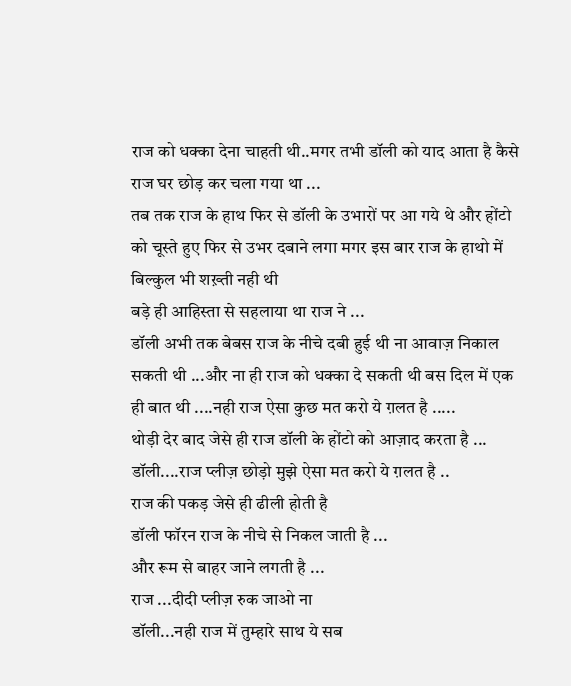राज को धक्का देना चाहती थी..मगर तभी डॉली को याद आता है कैसे राज घर छोड़ कर चला गया था ...
तब तक राज के हाथ फिर से डॉली के उभारों पर आ गये थे और होंटो को चूस्ते हुए फिर से उभर दबाने लगा मगर इस बार राज के हाथो में बिल्कुल भी शख़्ती नही थी
बड़े ही आहिस्ता से सहलाया था राज ने ...
डॉली अभी तक बेबस राज के नीचे दबी हुई थी ना आवाज़ निकाल सकती थी ...और ना ही राज को धक्का दे सकती थी बस दिल में एक ही बात थी ....नही राज ऐसा कुछ मत करो ये ग़लत है .....
थोड़ी देर बाद जेसे ही राज डॉली के होंटो को आज़ाद करता है ...
डॉली....राज प्लीज़ छोड़ो मुझे ऐसा मत करो ये ग़लत है ..
राज की पकड़ जेसे ही ढीली होती है
डॉली फॉरन राज के नीचे से निकल जाती है ...
और रूम से बाहर जाने लगती है ...
राज ...दीदी प्लीज़ रुक जाओ ना
डॉली...नही राज में तुम्हारे साथ ये सब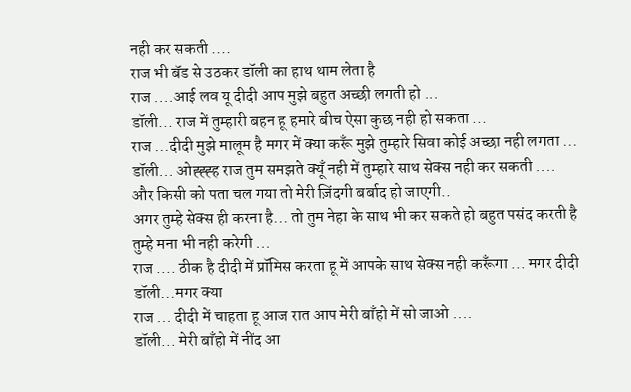नही कर सकती ....
राज भी बॅड से उठकर डॉली का हाथ थाम लेता है
राज ....आई लव यू दीदी आप मुझे बहुत अच्छी लगती हो ...
डॉली... राज में तुम्हारी बहन हू हमारे बीच ऐसा कुछ नही हो सकता ...
राज ...दीदी मुझे मालूम है मगर में क्या करूँ मुझे तुम्हारे सिवा कोई अच्छा नही लगता ...
डॉली... ओह्ह्ह्ह राज तुम समझते क्यूँ नही में तुम्हारे साथ सेक्स नही कर सकती ....
और किसी को पता चल गया तो मेरी ज़िंदगी बर्बाद हो जाएगी..
अगर तुम्हे सेक्स ही करना है... तो तुम नेहा के साथ भी कर सकते हो बहुत पसंद करती है तुम्हे मना भी नही करेगी ...
राज .... ठीक है दीदी में प्रॉमिस करता हू में आपके साथ सेक्स नही करूँगा ... मगर दीदी
डॉली...मगर क्या
राज ... दीदी में चाहता हू आज रात आप मेरी बाँहो में सो जाओ ....
डॉली... मेरी बाँहो में नींद आ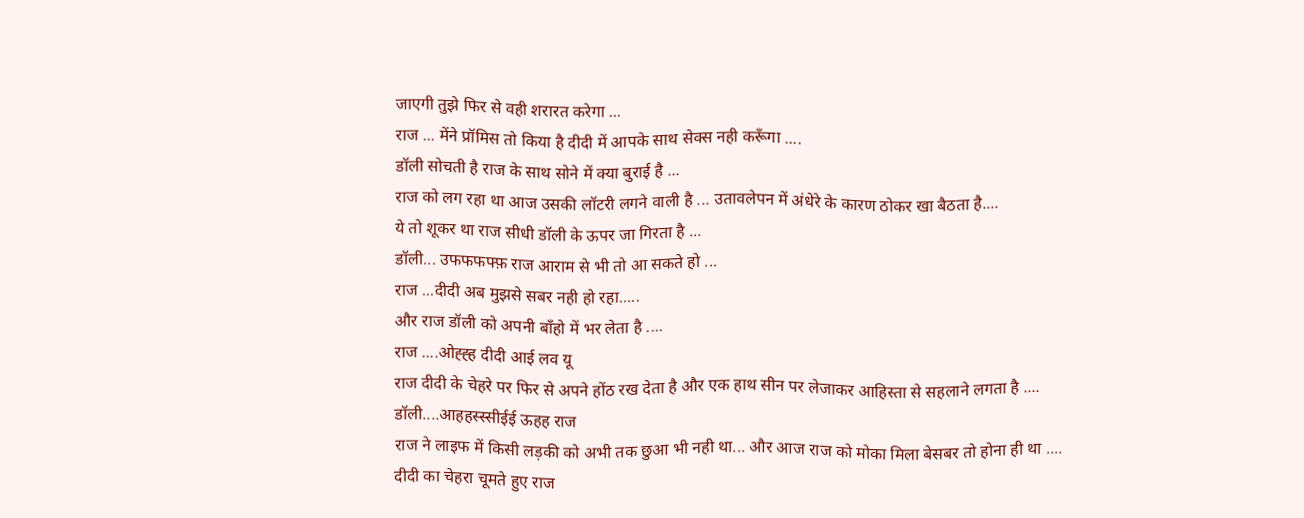जाएगी तुझे फिर से वही शरारत करेगा ...
राज ... मेंने प्रॉमिस तो किया है दीदी में आपके साथ सेक्स नही करूँगा ....
डॉली सोचती है राज के साथ सोने में क्या बुराई है ...
राज को लग रहा था आज उसकी लॉटरी लगने वाली है ... उतावलेपन में अंधेरे के कारण ठोकर खा बैठता है....
ये तो शूकर था राज सीधी डॉली के ऊपर जा गिरता है ...
डॉली... उफफफफ्फ़ राज आराम से भी तो आ सकते हो ...
राज ...दीदी अब मुझसे सबर नही हो रहा.....
और राज डॉली को अपनी बाँहो में भर लेता है ....
राज ....ओह्ह्ह दीदी आई लव यू
राज दीदी के चेहरे पर फिर से अपने होंठ रख देता है और एक हाथ सीन पर लेजाकर आहिस्ता से सहलाने लगता है ....
डॉली....आहहस्स्सीईई ऊहह राज
राज ने लाइफ में किसी लड़की को अभी तक छुआ भी नही था... और आज राज को मोका मिला बेसबर तो होना ही था ....
दीदी का चेहरा चूमते हुए राज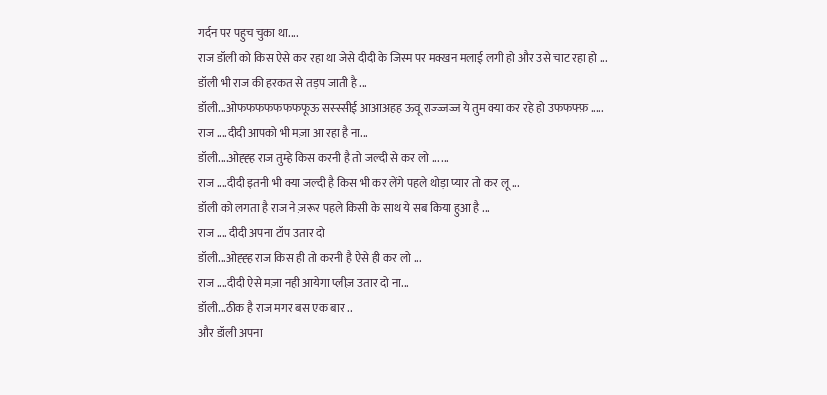गर्दन पर पहुच चुका था....
राज डॉली को किस ऐसे कर रहा था जेसे दीदी के जिस्म पर मक्खन मलाई लगी हो और उसे चाट रहा हो ...
डॉली भी राज की हरकत से तड़प जाती है ...
डॉली...ओफफफफफफफफूऊ सस्स्सीई आआअहह ऊवू राज्ज्जज्ज ये तुम क्या कर रहे हो उफफफ्फ़ .....
राज ....दीदी आपको भी मज़ा आ रहा है ना...
डॉली....ओह्ह्ह राज तुम्हे किस करनी है तो जल्दी से कर लो ... ...
राज ....दीदी इतनी भी क्या जल्दी है किस भी कर लेंगे पहले थोड़ा प्यार तो कर लू ...
डॉली को लगता है राज ने ज़रूर पहले किसी के साथ ये सब किया हुआ है ...
राज .... दीदी अपना टॉप उतार दो
डॉली...ओह्ह्ह राज किस ही तो करनी है ऐसे ही कर लो ...
राज ....दीदी ऐसे मज़ा नही आयेगा प्लीज़ उतार दो ना...
डॉली...ठीक है राज मगर बस एक बार ..
और डॉली अपना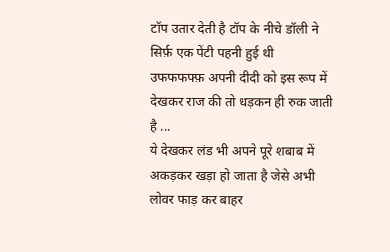टॉप उतार देती है टॉप के नीचे डॉली ने सिर्फ़ एक पेंटी पहनी हुई थी
उफफफफ्फ़ अपनी दीदी को इस रूप में देखकर राज की तो धड़कन ही रुक जाती है ...
ये देखकर लंड भी अपने पूरे शबाब में अकड़कर खड़ा हो जाता है जेसे अभी लोवर फाड़ कर बाहर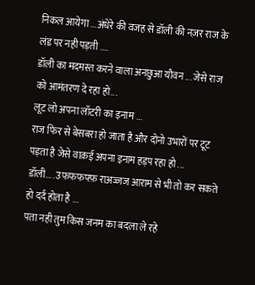निकल आयेगा ...अंधेरे की वजह से डॉली की नज़र राज के लंड पर नही पड़ती ....
डॉली का मदमस्त करने वाला अनछुआ यौवन ... जेसे राज को आमंतरण दे रहा हो...
लूट लो अपना लॉटरी का इनाम ...
राज फिर से बेसबरा हो जाता है और दोनो उभारों पर टूट पड़ता है जेसे वाक़ई अपना इनाम हड़प रहा हो ...
डॉली.... उफफफफ्फ़ राअज्जज आराम से भी तो कर सकते हो दर्द होता है ...
पता नही तुम किस जनम का बदला ले रहे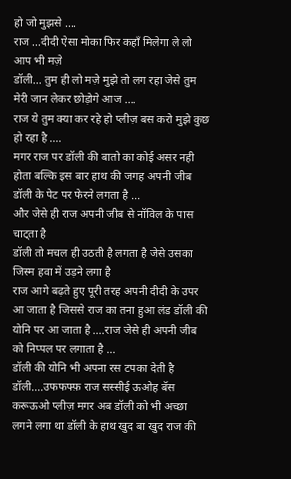हो जो मुझसे ....
राज ...दीदी ऐसा मोका फिर कहाँ मिलेगा ले लो आप भी मज़े
डॉली... तुम ही लो मज़े मुझे तो लग रहा जेसे तुम मेरी जान लेकर छोड़ोगे आज ....
राज ये तुम क्या कर रहे हो प्लीज़ बस करो मुझे कुछ हो रहा है ....
मगर राज पर डॉली की बातो का कोई असर नही होता बल्कि इस बार हाथ की जगह अपनी जीब डॉली के पेट पर फेरने लगता है ...
और जेसे ही राज अपनी जीब से नॉविल के पास चाट्ता है
डॉली तो मचल ही उठती है लगता है जेसे उसका जिस्म हवा में उड़ने लगा है
राज आगे बढ़ते हुए पूरी तरह अपनी दीदी के उपर आ जाता है जिससे राज का तना हुआ लंड डॉली की योनि पर आ जाता है ....राज जेसे ही अपनी जीब को निप्पल पर लगाता है ...
डॉली की योनि भी अपना रस टपका देती है
डॉली....उफफफ्फ़ राज सस्सीई ऊओह बॅस करूऊओ प्लीज़ मगर अब डॉली को भी अच्छा लगने लगा था डॉली के हाथ खुद बा खुद राज की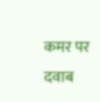कमर पर दवाब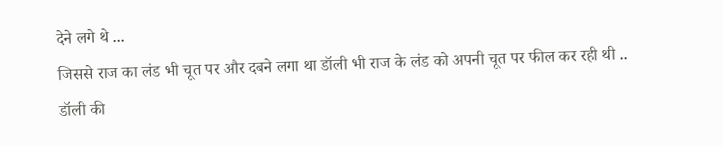देने लगे थे ...
जिससे राज का लंड भी चूत पर और दबने लगा था डॉली भी राज के लंड को अपनी चूत पर फील कर रही थी ..
डॉली की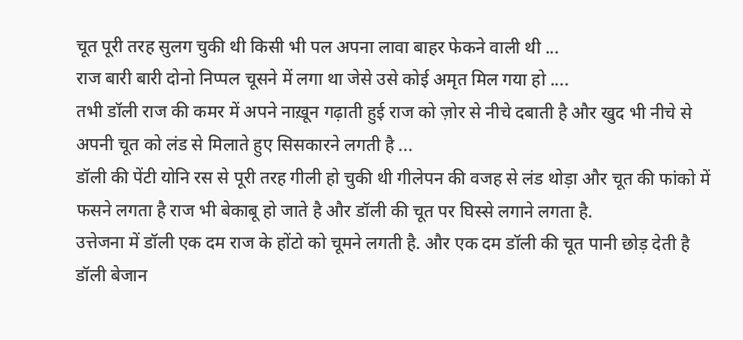चूत पूरी तरह सुलग चुकी थी किसी भी पल अपना लावा बाहर फेकने वाली थी ...
राज बारी बारी दोनो निप्पल चूसने में लगा था जेसे उसे कोई अमृत मिल गया हो ....
तभी डॉली राज की कमर में अपने नाख़ून गढ़ाती हुई राज को ज़ोर से नीचे दबाती है और खुद भी नीचे से अपनी चूत को लंड से मिलाते हुए सिसकारने लगती है ...
डॉली की पेंटी योनि रस से पूरी तरह गीली हो चुकी थी गीलेपन की वजह से लंड थोड़ा और चूत की फांको में फसने लगता है राज भी बेकाबू हो जाते है और डॉली की चूत पर घिस्से लगाने लगता है.
उत्तेजना में डॉली एक दम राज के होंटो को चूमने लगती है. और एक दम डॉली की चूत पानी छोड़ देती है
डॉली बेजान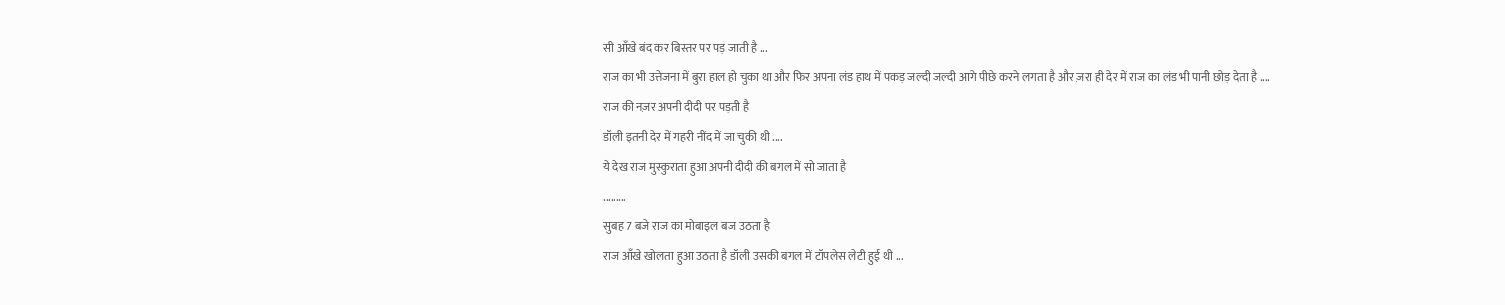सी आँखे बंद कर बिस्तर पर पड़ जाती है ...
राज का भी उत्तेजना में बुरा हाल हो चुका था और फिर अपना लंड हाथ में पकड़ जल्दी जल्दी आगे पीछे करने लगता है और ज़रा ही देर में राज का लंड भी पानी छोड़ देता है ....
राज की नज़र अपनी दीदी पर पड़ती है
डॉली इतनी देर में गहरी नींद में जा चुकी थी ....
ये देख राज मुस्कुराता हुआ अपनी दीदी की बगल में सो जाता है
.........
सुबह 7 बजे राज का मोबाइल बज उठता है
राज आँखे खोलता हुआ उठता है डॉली उसकी बगल में टॉपलेस लेटी हुई थी ...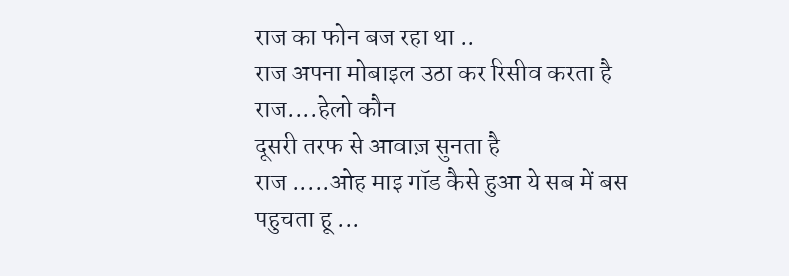राज का फोन बज रहा था ..
राज अपना मोबाइल उठा कर रिसीव करता है
राज....हेलो कौन
दूसरी तरफ से आवाज़ सुनता है
राज .....ओह माइ गॉड कैसे हुआ ये सब में बस पहुचता हू ...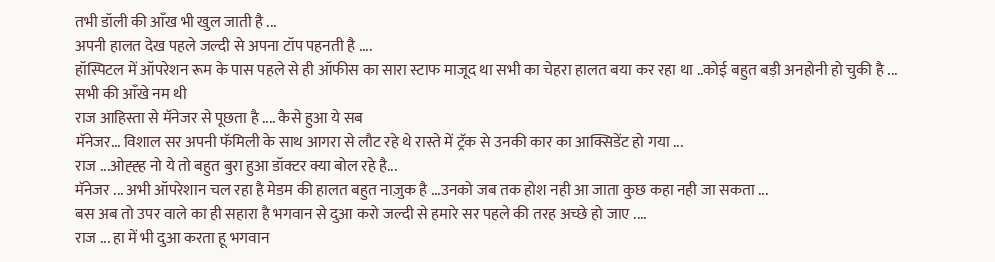तभी डॉली की आँख भी खुल जाती है ...
अपनी हालत देख पहले जल्दी से अपना टॉप पहनती है ....
हॉस्पिटल में ऑपरेशन रूम के पास पहले से ही ऑफीस का सारा स्टाफ माजूद था सभी का चेहरा हालत बया कर रहा था ..कोई बहुत बड़ी अनहोनी हो चुकी है ...
सभी की आँखे नम थी
राज आहिस्ता से मॅनेजर से पूछता है .... कैसे हुआ ये सब
मॅनेजर... विशाल सर अपनी फॅमिली के साथ आगरा से लौट रहे थे रास्ते में ट्रॅक से उनकी कार का आक्सिडेंट हो गया ...
राज ...ओह्ह्ह नो ये तो बहुत बुरा हुआ डॉक्टर क्या बोल रहे है...
मॅनेजर ... अभी ऑपरेशान चल रहा है मेडम की हालत बहुत नाज़ुक है ...उनको जब तक होश नही आ जाता कुछ कहा नही जा सकता ...
बस अब तो उपर वाले का ही सहारा है भगवान से दुआ करो जल्दी से हमारे सर पहले की तरह अच्छे हो जाए ....
राज ... हा में भी दुआ करता हू भगवान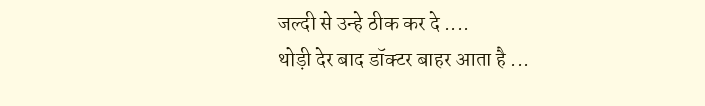जल्दी से उन्हे ठीक कर दे ....
थोड़ी देर बाद डॉक्टर बाहर आता है ...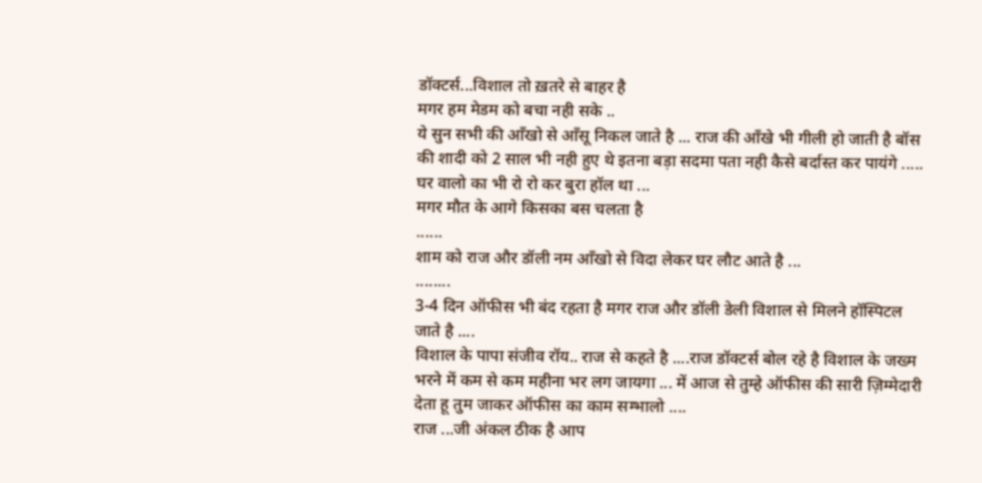डॉक्टर्स...विशाल तो ख़तरे से बाहर है
मगर हम मेडम को बचा नही सके ..
ये सुन सभी की आँखो से आँसू निकल जाते है ... राज की आँखे भी गीली हो जाती है बॉस की शादी को 2 साल भी नही हुए थे इतना बड़ा सदमा पता नही कैसे बर्दास्त कर पायंगे .....
घर वालो का भी रो रो कर बुरा हॉल था ...
मगर मौत के आगे किसका बस चलता है
......
शाम को राज और डॉली नम आँखो से विदा लेकर घर लौट आते है ...
........
3-4 दिन ऑफीस भी बंद रहता है मगर राज और डॉली डेली विशाल से मिलने हॉस्पिटल जाते है ....
विशाल के पापा संजीव रॉय.. राज से कहते है ....राज डॉक्टर्स बोल रहे है विशाल के जख्म भरने में कम से कम महीना भर लग जायगा ... में आज से तुम्हे ऑफीस की सारी ज़िम्मेदारी देता हू तुम जाकर ऑफीस का काम सम्भालो ....
राज ...जी अंकल ठीक है आप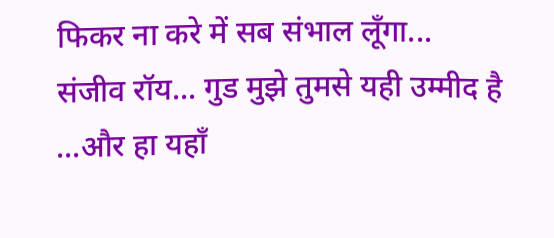फिकर ना करे में सब संभाल लूँगा...
संजीव रॉय... गुड मुझे तुमसे यही उम्मीद है ...और हा यहाँ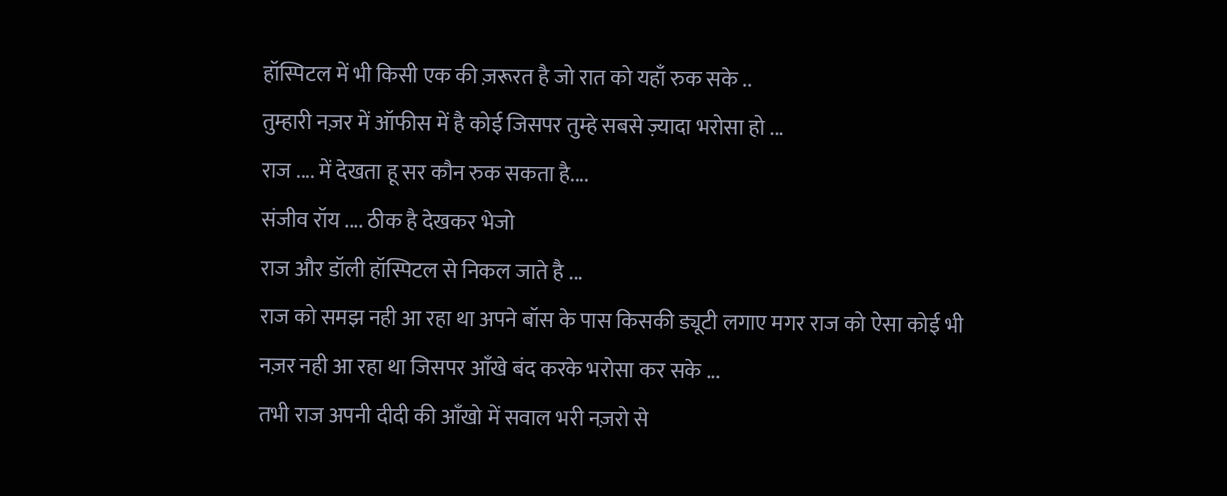हॉस्पिटल में भी किसी एक की ज़रूरत है जो रात को यहाँ रुक सके ..
तुम्हारी नज़र में ऑफीस में है कोई जिसपर तुम्हे सबसे ज़्यादा भरोसा हो ...
राज .... में देखता हू सर कौन रुक सकता है....
संजीव रॉय .... ठीक है देखकर भेजो
राज और डॉली हॉस्पिटल से निकल जाते है ...
राज को समझ नही आ रहा था अपने बॉस के पास किसकी ड्यूटी लगाए मगर राज को ऐसा कोई भी नज़र नही आ रहा था जिसपर आँखे बंद करके भरोसा कर सके ...
तभी राज अपनी दीदी की आँखो में सवाल भरी नज़रो से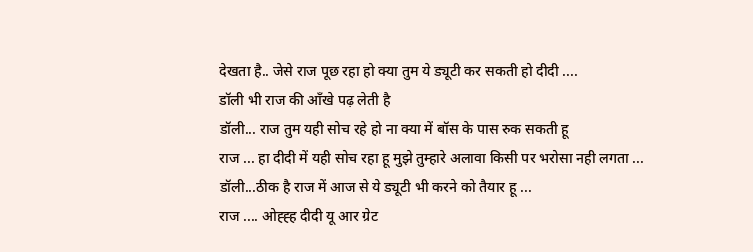देखता है.. जेसे राज पूछ रहा हो क्या तुम ये ड्यूटी कर सकती हो दीदी ....
डॉली भी राज की आँखे पढ़ लेती है
डॉली... राज तुम यही सोच रहे हो ना क्या में बॉस के पास रुक सकती हू
राज ... हा दीदी में यही सोच रहा हू मुझे तुम्हारे अलावा किसी पर भरोसा नही लगता ...
डॉली...ठीक है राज में आज से ये ड्यूटी भी करने को तैयार हू ...
राज .... ओह्ह्ह दीदी यू आर ग्रेट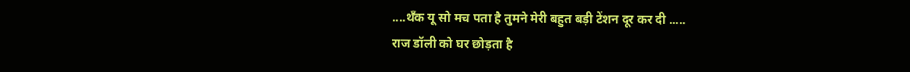....थॅंक यू सो मच पता है तुमने मेरी बहुत बड़ी टेंशन दूर कर दी .....
राज डॉली को घर छोड़ता है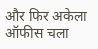और फिर अकेला ऑफीस चला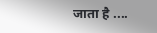जाता है ....